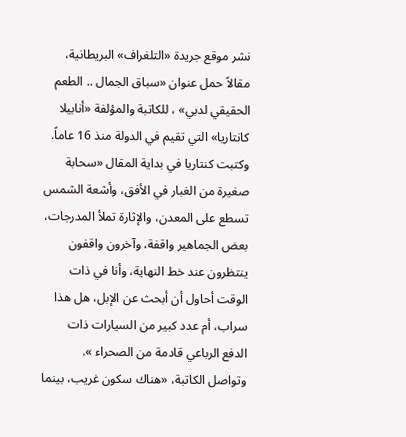نشر موقع جريدة «التلغراف» البريطانية، مقالاً حمل عنوان «سباق الجمال .. الطعم الحقيقي لدبي» ، للكاتبة والمؤلفة «أنابيلا كانتاريا» التي تقيم في الدولة منذ 16 عاماً. وكتبت كنتاريا في بداية المقال «سحابة صغيرة من الغبار في الأفق، وأشعة الشمس تسطع على المعدن، والإثارة تملأ المدرجات، بعض الجماهير واقفة، وآخرون واقفون ينتظرون عند خط النهاية، وأنا في ذات الوقت أحاول أن أبحث عن الإبل، هل هذا سراب، أم عدد كبير من السيارات ذات الدفع الرباعي قادمة من الصحراء ».
وتواصل الكاتبة، «هناك سكون غريب، بينما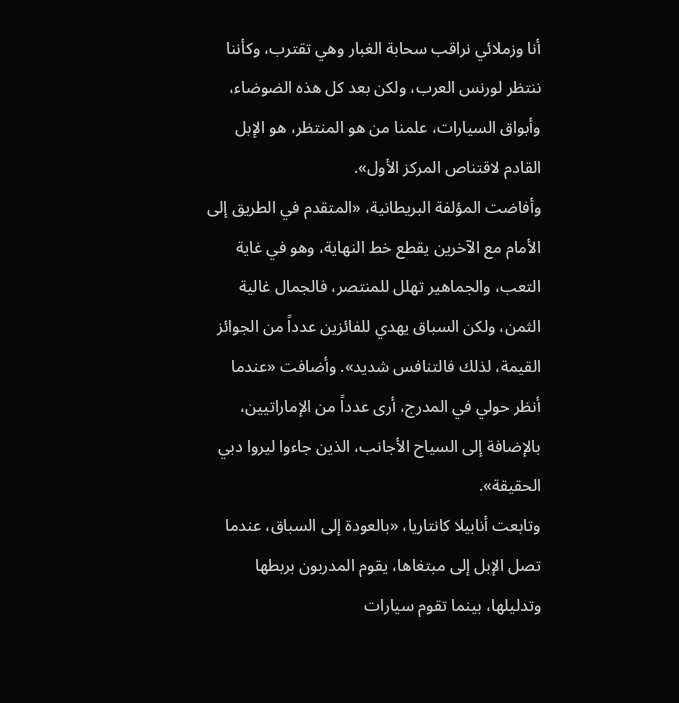أنا وزملائي نراقب سحابة الغبار وهي تقترب، وكأننا ننتظر لورنس العرب، ولكن بعد كل هذه الضوضاء، وأبواق السيارات، علمنا من هو المنتظر، هو الإبل القادم لاقتناص المركز الأول».
وأفاضت المؤلفة البريطانية، «المتقدم في الطريق إلى الأمام مع الآخرين يقطع خط النهاية، وهو في غاية التعب، والجماهير تهلل للمنتصر، فالجمال غالية الثمن، ولكن السباق يهدي للفائزين عدداً من الجوائز القيمة، لذلك فالتنافس شديد». وأضافت «عندما أنظر حولي في المدرج، أرى عدداً من الإماراتيين، بالإضافة إلى السياح الأجانب، الذين جاءوا ليروا دبي الحقيقة».
وتابعت أنابيلا كانتاريا، «بالعودة إلى السباق، عندما تصل الإبل إلى مبتغاها، يقوم المدربون بربطها وتدليلها، بينما تقوم سيارات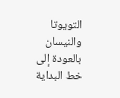التويوتا والنيسان بالعودة إلى خط البداية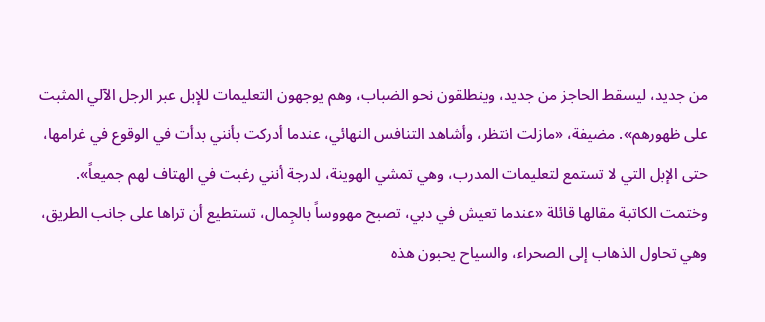من جديد، ليسقط الحاجز من جديد، وينطلقون نحو الضباب، وهم يوجهون التعليمات للإبل عبر الرجل الآلي المثبت على ظهورهم». مضيفة، «مازلت انتظر، وأشاهد التنافس النهائي، عندما أدركت بأنني بدأت في الوقوع في غرامها، حتى الإبل التي لا تستمع لتعليمات المدرب، وهي تمشي الهوينة، لدرجة أنني رغبت في الهتاف لهم جميعاً».
وختمت الكاتبة مقالها قائلة «عندما تعيش في دبي، تصبح مهووساً بالجِمال، تستطيع أن تراها على جانب الطريق، وهي تحاول الذهاب إلى الصحراء، والسياح يحبون هذه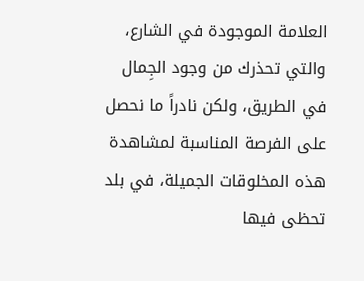العلامة الموجودة في الشارع، والتي تحذرك من وجود الجِمال في الطريق، ولكن نادراً ما نحصل على الفرصة المناسبة لمشاهدة هذه المخلوقات الجميلة، في بلد تحظى فيها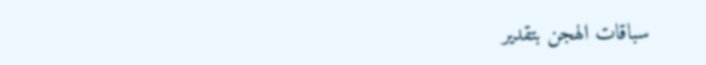سباقات الهجن بتقدير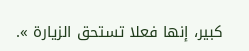كبير، إنها فعلا تستحق الزيارة ».